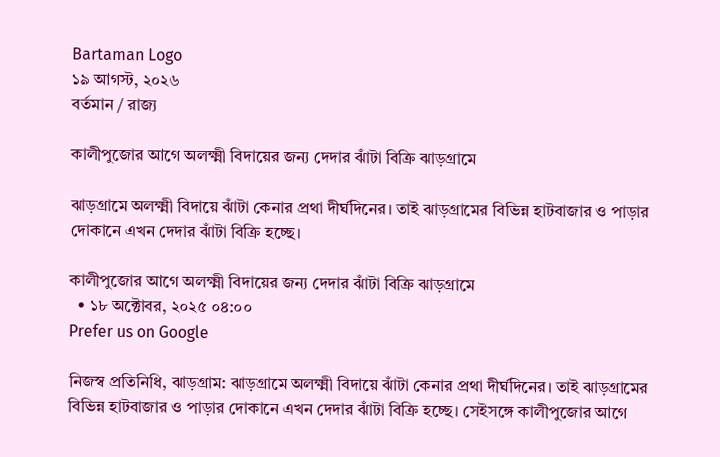Bartaman Logo
১৯ আগস্ট, ২০২৬
বর্তমান / রাজ্য

কালীপুজোর আগে অলক্ষ্মী বিদায়ের জন্য দেদার ঝাঁটা বিক্রি ঝাড়গ্রামে

ঝাড়গ্রামে অলক্ষ্মী বিদায়ে ঝাঁটা কেনার প্রথা দীর্ঘদিনের। তাই ঝাড়গ্রামের বিভিন্ন হাটবাজার ও পাড়ার দোকানে এখন দেদার ঝাঁটা বিক্রি হচ্ছে।

কালীপুজোর আগে অলক্ষ্মী বিদায়ের জন্য দেদার ঝাঁটা বিক্রি ঝাড়গ্রামে
  • ১৮ অক্টোবর, ২০২৫ ০৪:০০
Prefer us on Google

নিজস্ব প্রতিনিধি, ঝাড়গ্ৰাম: ঝাড়গ্রামে অলক্ষ্মী বিদায়ে ঝাঁটা কেনার প্রথা দীর্ঘদিনের। তাই ঝাড়গ্রামের বিভিন্ন হাটবাজার ও পাড়ার দোকানে এখন দেদার ঝাঁটা বিক্রি হচ্ছে। সেইসঙ্গে কালীপুজোর আগে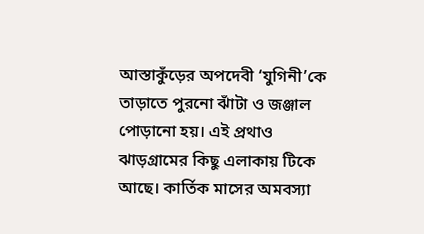আস্তাকুঁড়ের অপদেবী ‘যুগিনী’কে তাড়াতে পুরনো ঝাঁটা ও জঞ্জাল পোড়ানো হয়। এই প্রথাও ঝাড়গ্রামের কিছু এলাকায় টিকে আছে। কার্তিক মাসের অমবস্যা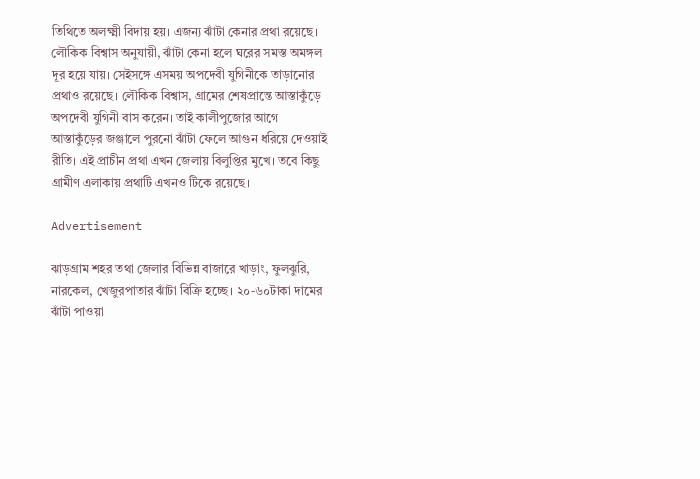তিথিতে অলক্ষ্মী বিদায় হয়। এজন্য ঝাঁটা কেনার প্রথা রয়েছে। লৌকিক বিশ্বাস অনুযায়ী, ঝাঁটা কেনা হলে ঘরের সমস্ত অমঙ্গল দূর হয়ে যায়। সেইসঙ্গে এসময় অপদেবী যুগিনীকে তাড়ানোর প্রথাও রয়েছে। লৌকিক বিশ্বাস, গ্রামের শেষপ্রান্তে আস্তাকুঁড়ে অপদেবী যুগিনী বাস করেন। তাই কালীপুজোর আগে আস্তাকুঁড়ের জঞ্জালে পুরনো ঝাঁটা ফেলে আগুন ধরিয়ে দেওয়াই রীতি। এই প্রাচীন প্রথা এখন জেলায় বিলুপ্তির মুখে। তবে কিছু গ্রামীণ এলাকায় প্রথাটি এখনও টিকে রয়েছে।

Advertisement

ঝাড়গ্রাম শহর তথা জেলার বিভিন্ন বাজারে খাড়াং, ফুলঝুরি, নারকেল, খেজুরপাতার ঝাঁটা বিক্রি হচ্ছে। ২০-৬০টাকা দামের ঝাঁটা পাওয়া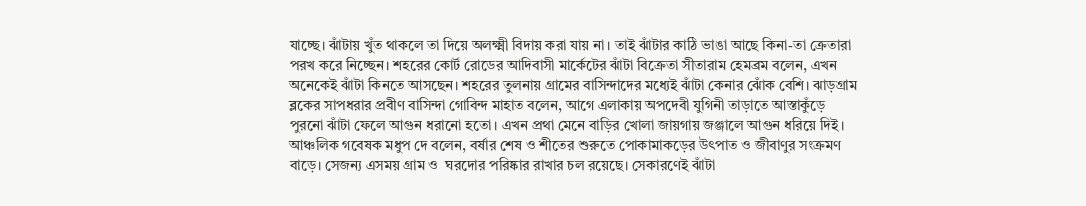যাচ্ছে। ঝাঁটায় খুঁত থাকলে তা দিয়ে অলক্ষ্মী বিদায় করা যায় না। তাই ঝাঁটার কাঠি ভাঙা আছে কিনা-তা ক্রেতারা পরখ করে নিচ্ছেন। শহরের কোর্ট রোডের আদিবাসী মার্কেটের ঝাঁটা বিক্রেতা সীতারাম হেমব্রম বলেন, এখন অনেকেই ঝাঁটা কিনতে আসছেন। শহরের তুলনায় গ্রামের বাসিন্দাদের মধ্যেই ঝাঁটা কেনার ঝোঁক বেশি। ঝাড়গ্রাম ব্লকের সাপধরার প্রবীণ বাসিন্দা গোবিন্দ মাহাত বলেন, আগে এলাকায় অপদেবী যুগিনী তাড়াতে আস্তাকুঁড়ে পুরনো ঝাঁটা ফেলে আগুন ধরানো হতো। এখন প্রথা মেনে বাড়ির খোলা জায়গায় জঞ্জালে আগুন ধরিয়ে দিই। আঞ্চলিক গবেষক মধুপ দে বলেন, বর্ষার শেষ ও শীতের শুরুতে পোকামাকড়ের উৎপাত ও জীবাণুর সংক্রমণ বাড়ে। সেজন্য এসময় গ্ৰাম ও  ঘরদোর পরিষ্কার রাখার চল রয়েছে। সেকারণেই ঝাঁটা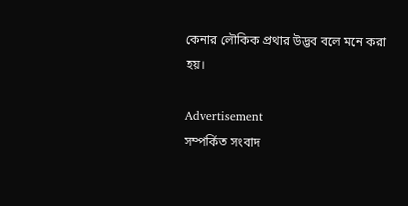কেনার লৌকিক প্রথার উদ্ভব বলে মনে করা হয়।

Advertisement
সম্পর্কিত সংবাদ